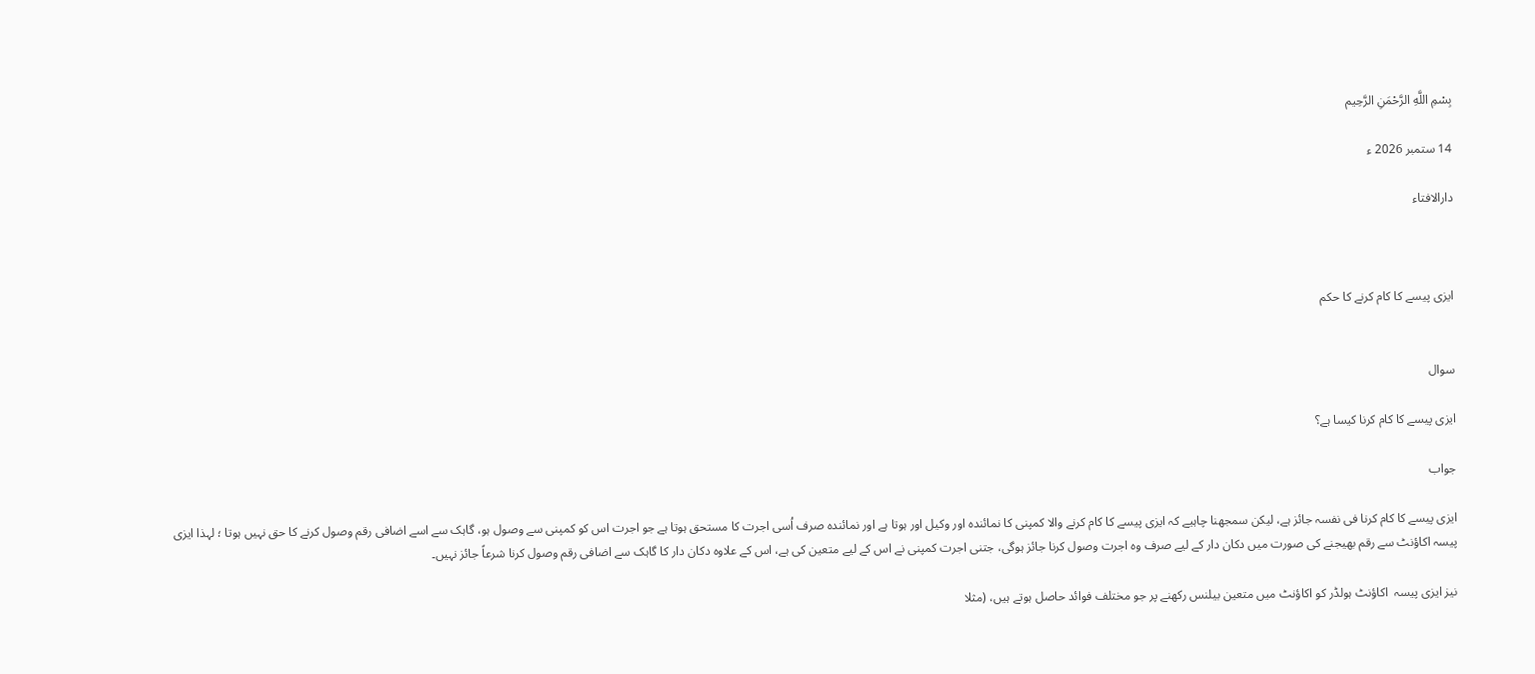بِسْمِ اللَّهِ الرَّحْمَنِ الرَّحِيم

14 ستمبر 2026 ء

دارالافتاء



ایزی پیسے کا کام کرنے کا حکم


سوال

ایزی پیسے کا کام کرنا کیسا ہے؟

جواب

ایزی پیسے کا کام کرنا فی نفسہ جائز ہے، لیکن سمجھنا چاہیے کہ ایزی پیسے کا کام کرنے والا کمپنی کا نمائندہ اور وکیل اور ہوتا ہے اور نمائندہ صرف اُسی اجرت کا مستحق ہوتا ہے جو اجرت اس کو کمپنی سے وصول ہو، گاہک سے اسے اضافی رقم وصول کرنے کا حق نہیں ہوتا ؛ لہذا ایزی پیسہ اکاؤنٹ سے رقم بھیجنے کی صورت میں دکان دار کے لیے صرف وہ اجرت وصول کرنا جائز ہوگی، جتنی اجرت کمپنی نے اس کے لیے متعین کی ہے، اس کے علاوہ دکان دار کا گاہک سے اضافی رقم وصول کرنا شرعاً جائز نہیں۔

نیز ایزی پیسہ  اکاؤنٹ ہولڈر کو اکاؤنٹ میں متعین بیلنس رکھنے پر جو مختلف فوائد حاصل ہوتے ہیں، (مثلا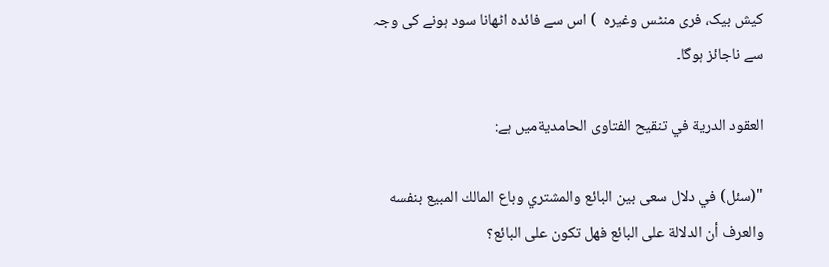کیش بیک، فری منٹس وغیرہ  ) اس سے فائدہ اٹھانا سود ہونے کی وجہ سے ناجائز ہوگا۔

العقود الدرية في تنقيح الفتاوى الحامديةمیں ہے:

"(سئل) في دلال سعى بين البائع والمشتري وباع المالك المبيع بنفسه والعرف أن الدلالة على البائع فهل تكون على البائع؟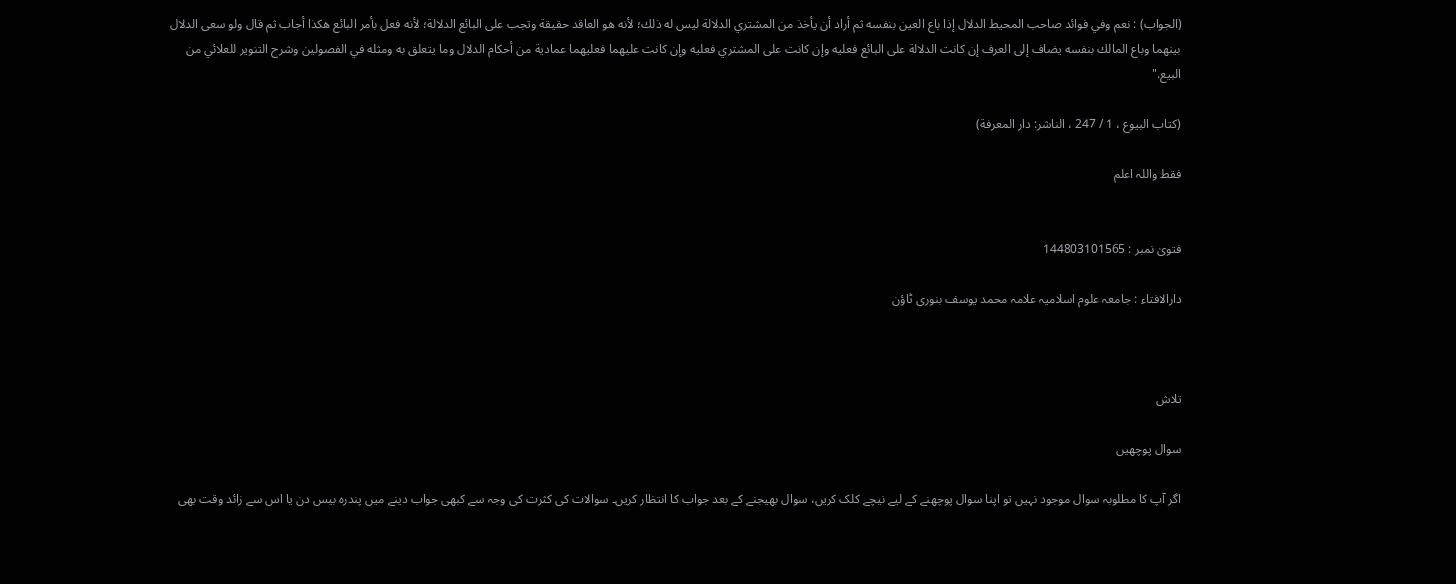(الجواب) : نعم وفي فوائد صاحب المحيط الدلال إذا باع العين بنفسه ثم أراد أن يأخذ من المشتري الدلالة ليس له ذلك؛ لأنه هو العاقد حقيقة وتجب على البائع الدلالة؛ لأنه فعل بأمر البائع هكذا أجاب ثم قال ولو سعى الدلال بينهما وباع المالك بنفسه يضاف إلى العرف إن كانت الدلالة على البائع فعليه وإن كانت على المشتري فعليه وإن كانت عليهما فعليهما عمادية من أحكام الدلال وما يتعلق به ومثله في الفصولين وشرح التنوير للعلائي من البيع."

(كتاب البيوع ، 1 / 247 ، الناشر: دار المعرفة)

فقط واللہ اعلم


فتویٰ نمبر : 144803101565

دارالافتاء : جامعہ علوم اسلامیہ علامہ محمد یوسف بنوری ٹاؤن



تلاش

سوال پوچھیں

اگر آپ کا مطلوبہ سوال موجود نہیں تو اپنا سوال پوچھنے کے لیے نیچے کلک کریں، سوال بھیجنے کے بعد جواب کا انتظار کریں۔ سوالات کی کثرت کی وجہ سے کبھی جواب دینے میں پندرہ بیس دن یا اس سے زائد وقت بھی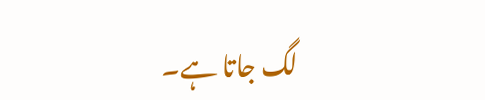لگ جاتا ہے۔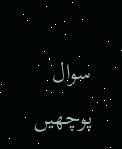سوال پوچھیں